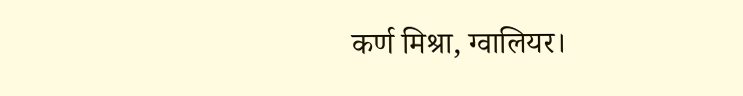कर्ण मिश्रा, ग्वालियर।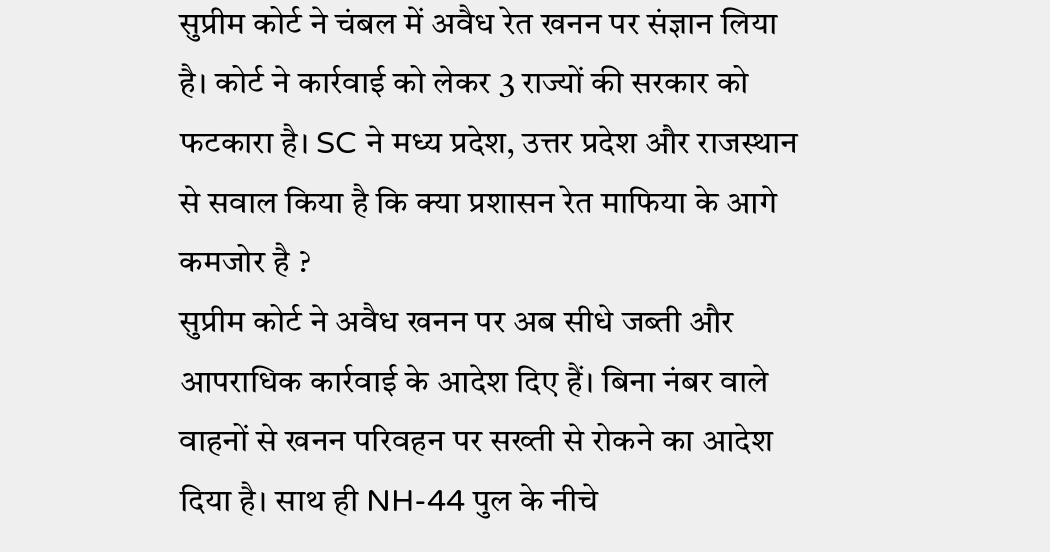सुप्रीम कोर्ट ने चंबल में अवैध रेत खनन पर संज्ञान लिया है। कोर्ट ने कार्रवाई को लेकर 3 राज्यों की सरकार को फटकारा है। SC ने मध्य प्रदेश, उत्तर प्रदेश और राजस्थान से सवाल किया है कि क्या प्रशासन रेत माफिया के आगे कमजोर है ?
सुप्रीम कोर्ट ने अवैध खनन पर अब सीधे जब्ती और आपराधिक कार्रवाई के आदेश दिए हैं। बिना नंबर वाले वाहनों से खनन परिवहन पर सख्ती से रोकने का आदेश दिया है। साथ ही NH-44 पुल के नीचे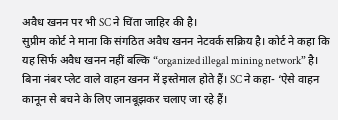अवैध खनन पर भी SC ने चिंता जाहिर की है।
सुप्रीम कोर्ट ने माना कि संगठित अवैध खनन नेटवर्क सक्रिय है। कोर्ट ने कहा कि यह सिर्फ अवैध खनन नहीं बल्कि “organized illegal mining network” है। बिना नंबर प्लेट वाले वाहन खनन में इस्तेमाल होते हैं। SC ने कहा- ‘ऐसे वाहन कानून से बचने के लिए जानबूझकर चलाए जा रहे हैं।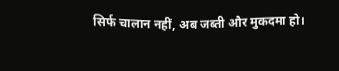सिर्फ चालान नहीं, अब जब्ती और मुकदमा हो।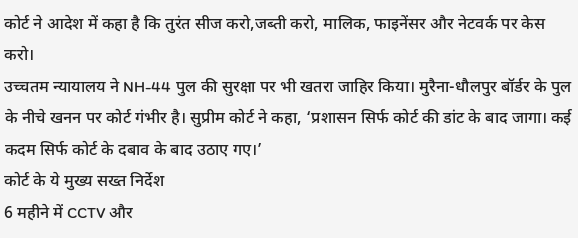कोर्ट ने आदेश में कहा है कि तुरंत सीज करो,जब्ती करो, मालिक, फाइनेंसर और नेटवर्क पर केस करो।
उच्चतम न्यायालय ने NH-44 पुल की सुरक्षा पर भी खतरा जाहिर किया। मुरैना-धौलपुर बॉर्डर के पुल के नीचे खनन पर कोर्ट गंभीर है। सुप्रीम कोर्ट ने कहा, ‘प्रशासन सिर्फ कोर्ट की डांट के बाद जागा। कई कदम सिर्फ कोर्ट के दबाव के बाद उठाए गए।’
कोर्ट के ये मुख्य सख्त निर्देश
6 महीने में CCTV और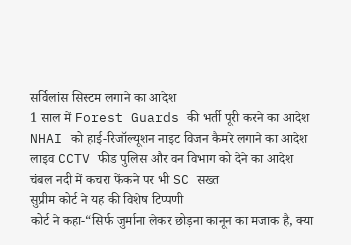सर्विलांस सिस्टम लगाने का आदेश
1 साल में Forest Guards की भर्ती पूरी करने का आदेश
NHAI को हाई-रिजॉल्यूशन नाइट विजन कैमरे लगाने का आदेश
लाइव CCTV फीड पुलिस और वन विभाग को देने का आदेश
चंबल नदी में कचरा फेंकने पर भी SC सख्त
सुप्रीम कोर्ट ने यह की विशेष टिप्पणी
कोर्ट ने कहा-“सिर्फ जुर्माना लेकर छोड़ना कानून का मजाक है, क्या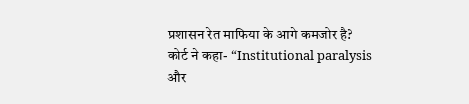प्रशासन रेत माफिया के आगे कमजोर है?
कोर्ट ने कहा- “Institutional paralysis और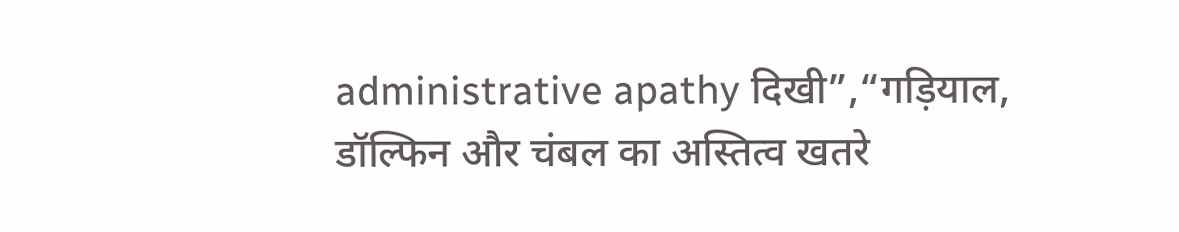administrative apathy दिखी”,“गड़ियाल, डॉल्फिन और चंबल का अस्तित्व खतरे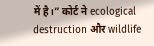में है।” कोर्ट ने ecological destruction और wildlife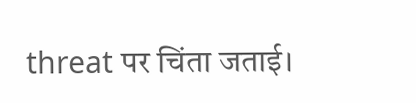threat पर चिंता जताई।